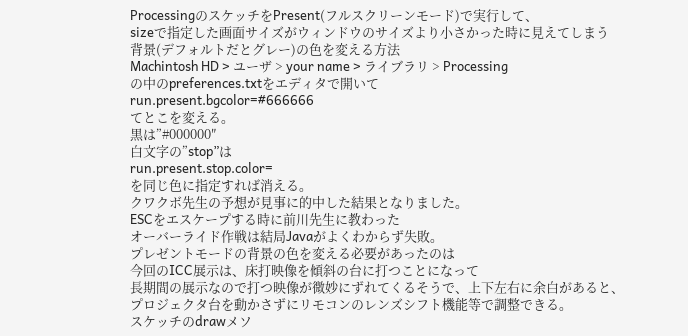ProcessingのスケッチをPresent(フルスクリーンモード)で実行して、
sizeで指定した画面サイズがウィンドウのサイズより小さかった時に見えてしまう
背景(デフォルトだとグレー)の色を変える方法
Machintosh HD > ユーザ > your name > ライブラリ > Processing
の中のpreferences.txtをエディタで開いて
run.present.bgcolor=#666666
てとこを変える。
黒は”#000000″
白文字の”stop”は
run.present.stop.color=
を同じ色に指定すれば消える。
クワクボ先生の予想が見事に的中した結果となりました。
ESCをエスケープする時に前川先生に教わった
オーバーライド作戦は結局Javaがよくわからず失敗。
プレゼントモードの背景の色を変える必要があったのは
今回のICC展示は、床打映像を傾斜の台に打つことになって
長期間の展示なので打つ映像が微妙にずれてくるそうで、上下左右に余白があると、
プロジェクタ台を動かさずにリモコンのレンズシフト機能等で調整できる。
スケッチのdrawメソ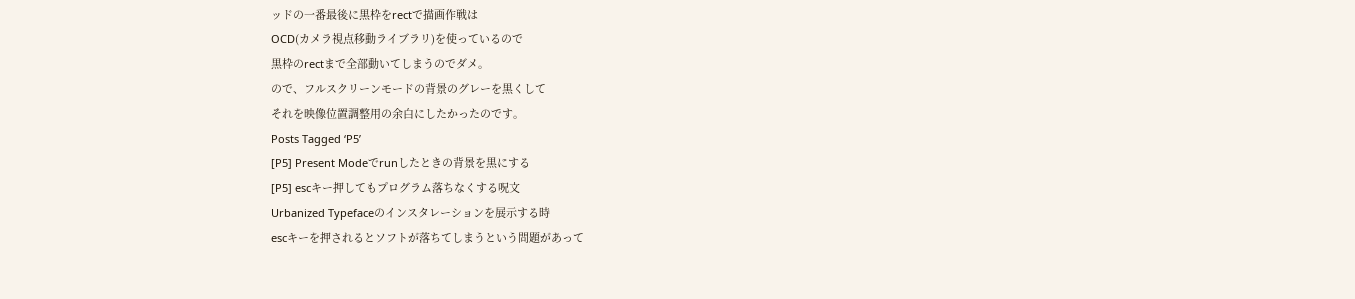ッドの一番最後に黒枠をrectで描画作戦は
OCD(カメラ視点移動ライブラリ)を使っているので
黒枠のrectまで全部動いてしまうのでダメ。
ので、フルスクリーンモードの背景のグレーを黒くして
それを映像位置調整用の余白にしたかったのです。
Posts Tagged ‘P5’
[P5] Present Modeでrunしたときの背景を黒にする
[P5] escキー押してもプログラム落ちなくする呪文
Urbanized Typefaceのインスタレーションを展示する時
escキーを押されるとソフトが落ちてしまうという問題があって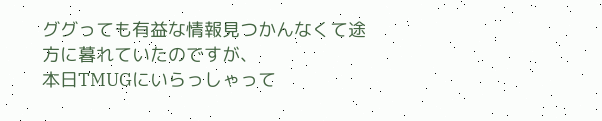ググっても有益な情報見つかんなくて途方に暮れていたのですが、
本日TMUGにいらっしゃって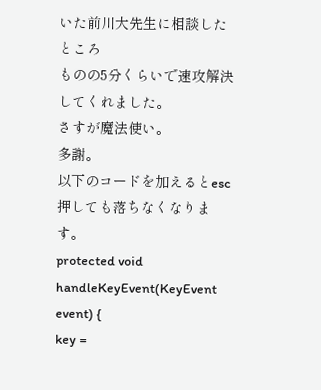いた前川大先生に相談したところ
ものの5分くらいで速攻解決してくれました。
さすが魔法使い。
多謝。
以下のコードを加えるとesc押しても落ちなくなります。
protected void handleKeyEvent(KeyEvent event) {
key =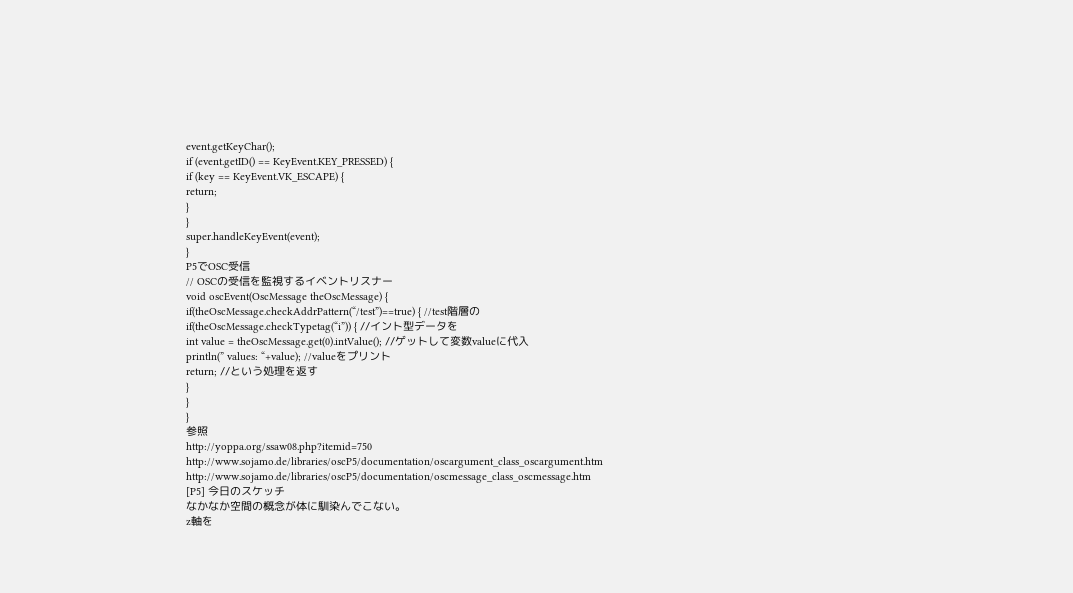event.getKeyChar();
if (event.getID() == KeyEvent.KEY_PRESSED) {
if (key == KeyEvent.VK_ESCAPE) {
return;
}
}
super.handleKeyEvent(event);
}
P5でOSC受信
// OSCの受信を監視するイベントリスナー
void oscEvent(OscMessage theOscMessage) {
if(theOscMessage.checkAddrPattern(“/test”)==true) { //test階層の
if(theOscMessage.checkTypetag(“i”)) { //イント型データを
int value = theOscMessage.get(0).intValue(); //ゲットして変数valueに代入
println(” values: “+value); //valueをプリント
return; //という処理を返す
}
}
}
参照
http://yoppa.org/ssaw08.php?itemid=750
http://www.sojamo.de/libraries/oscP5/documentation/oscargument_class_oscargument.htm
http://www.sojamo.de/libraries/oscP5/documentation/oscmessage_class_oscmessage.htm
[P5] 今日のスケッチ
なかなか空間の概念が体に馴染んでこない。
z軸を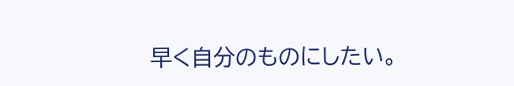早く自分のものにしたい。